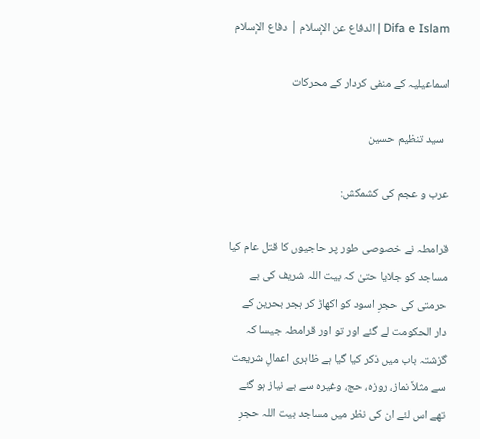Difa e Islam | الدفاع عن الإسلام | دفاع الإسلام

اسماعیلیہ کے منفی کردار کے محرکات

  سید تنظیم حسین

عرب و عجم کی کشمکش:

قرامطہ نے خصوصی طور پر حاجیوں کا قتل عام کیا مساجد کو جلایا حتیٰ کہ بیت اللہ شریف کی بے حرمتی کی حجرِ اسود کو اکھاڑ کر ہجر بحرین کے دار الحکومت لے گئے اور تو اور قرامطہ جیسا کہ گزشتہ باب میں ذکر کیا گیا ہے ظاہری اعمالِ شریعت سے مثلاً نماز، روزه، حج، وغیرہ سے بے نیاز ہو گئے تھے اس لئے ان کی نظر میں مساجد بیت اللہ حجرِ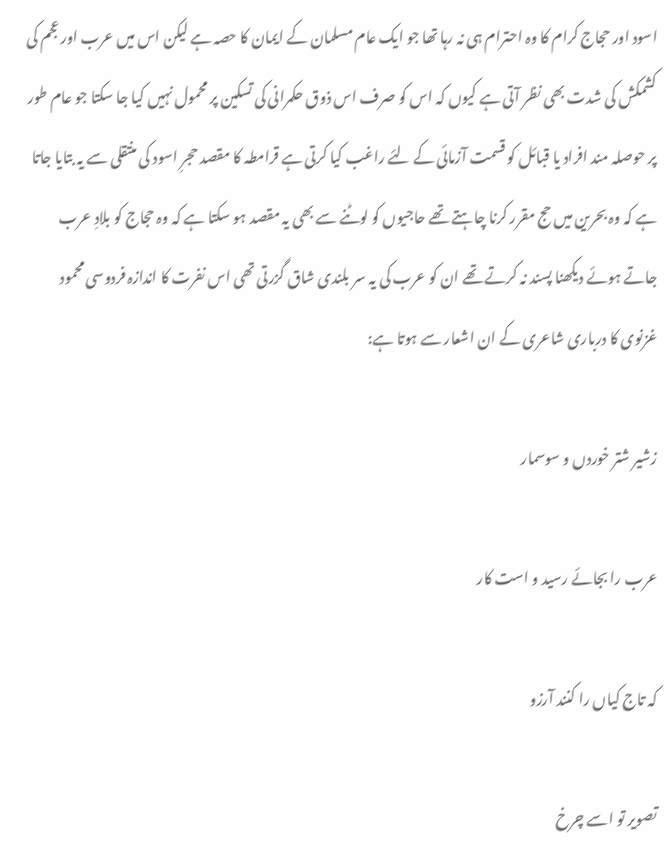اسود اور حجاج کرام کا وہ احترام ہی نہ رہا تھا جو ایک عام مسلمان کے ایمان کا حصہ ہے لیکن اس میں عرب اور عجم کی کشمکش کی شدت بھی نظر آتی ہے کیوں کہ اس کو صرف اس ذوق حکمرانی کی تسکین پر محمول نہیں کیا جا سکتا جو عام طور پر حوصلہ مند افراد یا قبائل کو قسمت آزمائی کے لئے راغب کیا کرتی ہے قرامطہ کا مقصد حجرِ اسود کی منتقلی سے یہ بتایا جاتا ہے کہ وہ بحرین میں حج مقرر کرنا چاہتے تھے حاجیوں کو لوٹنے سے بھی یہ مقصد ہو سکتا ہے کہ وہ حجاج کو بلادِ عرب جاتے ہوئے دیکھنا پسند نہ کرتے تھے ان کو عرب کی یہ سر بلندی شاق گزرتی تھی اس نفرت کا اندازہ فردوسی محمود غزنوی کا درباری شاعری کے ان اشعار سے ہوتا ہے:

زشیر شتر خوردں و سوسمار

عرب را بجائے رسید و است کار

کہ تاج کیاں را کنند آرزو

تصویر تو اسے چرخ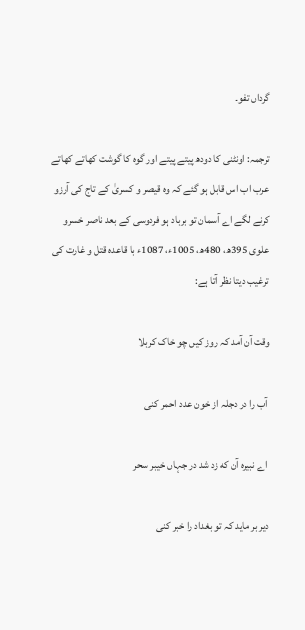گرداں تفو۔

ترجمہ: اونٹنی کا دودھ پیتے پیتے اور گوہ کا گوشت کھاتے کھاتے عرب اب اس قابل ہو گئے کہ وہ قیصر و کسریٰ کے تاج کی آرزو کرنے لگے اے آسمان تو برباد ہو فردوسی کے بعد ناصر خسرو علوی 395ھ، 480ھ، 1005ء، 1087ء با قاعدہ قتل و غارت کی ترغیب دیتا نظر آتا ہے:

وقت آن آمد کہ روز کیں چو خاک کربلا

 آب را در دجلہ از خون عدد احمر کنی

 اے نبیره آن که زد شد در جہاں خیبر سحر

دیر بر ماید کہ تو بغداد را خبر کنی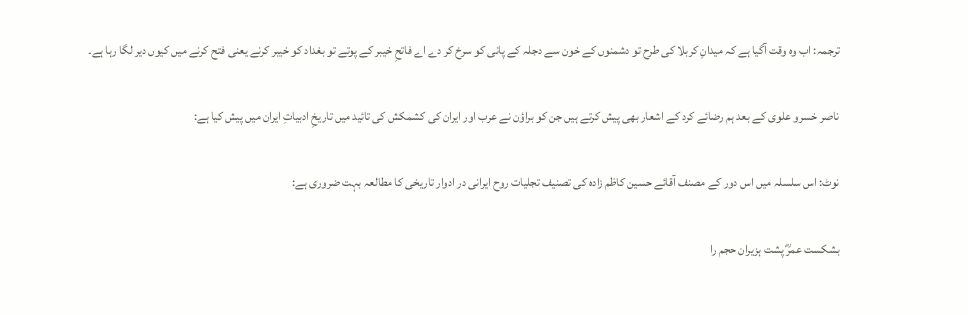ترجمہ: اب وہ وقت آگیا ہے کہ میدانِ کربلا کی طرح تو دشمنوں کے خون سے دجلہ کے پانی کو سرخ کر دے اے فاتحِ خیبر کے پوتے تو بغداد کو خیبر کرنے یعنی فتح کرنے میں کیوں دیر لگا رہا ہے۔

ناصر خسرو علوی کے بعد ہم رضائے کرد کے اشعار بھی پیش کرتے ہیں جن کو براؤن نے عرب اور ایران کی کشمکش کی تائید میں تاریخِ ادبیاتِ ایران میں پیش کیا ہے:

نوٹ: اس سلسلہ میں اس دور کے مصنف آقائے حسین کاظم زادہ کی تصنیف تجلیات روح ایرانی در ادوار تاریخی کا مطالعہ بہت ضروری ہے:

بشکست عمرؓ پشت ہزیران حجم را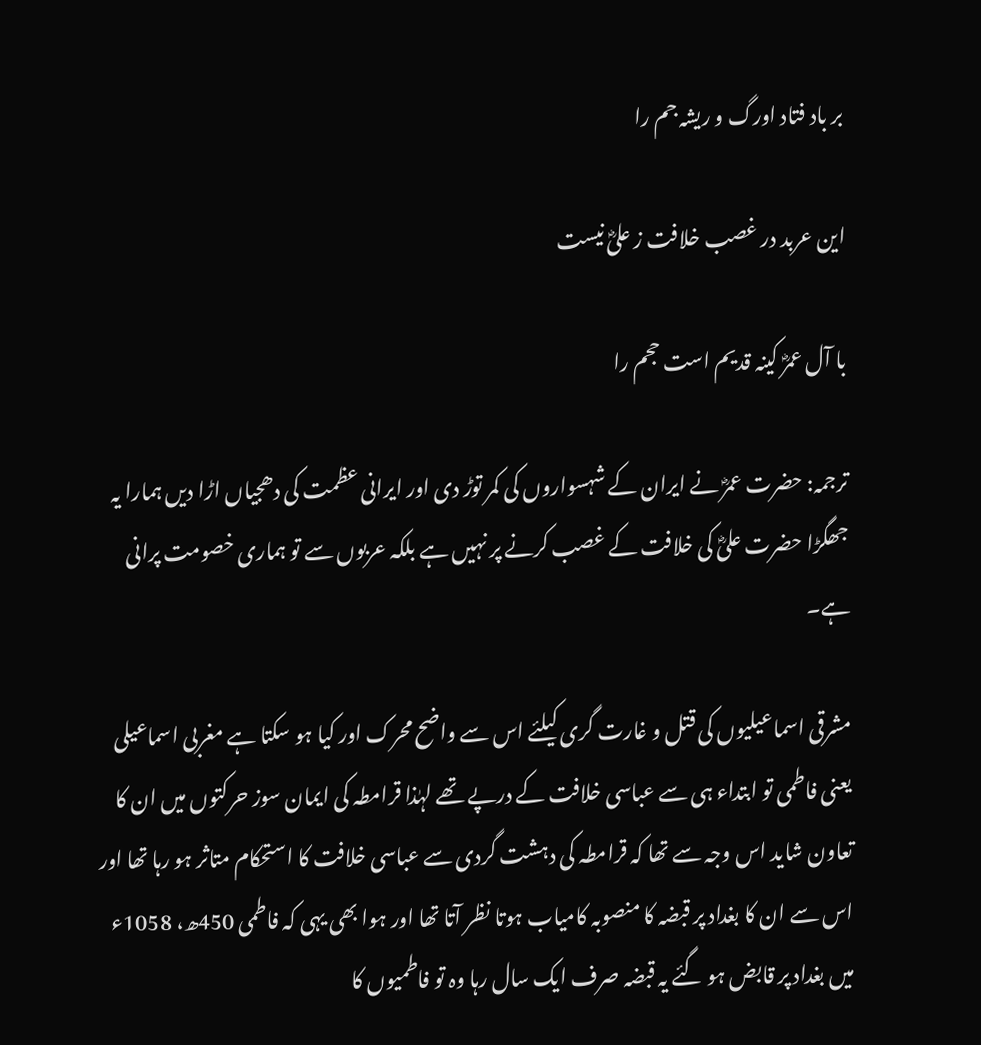بر باد فتاد اورگ و ریشہ جم را

این عربد در غصب خلافت ز علیؓ نیست

با آل عمرؓ کینہ قدیم است حجم را

ترجمہ: حضرت عمرؓ نے ایران کے شہسواروں کی کمر توڑ دی اور ایرانی عظمت کی دھجیاں اڑا دیں ہمارا یہ جھگڑا حضرت علیؓ کی خلافت کے غصب کرنے پر نہیں ہے بلکہ عربوں سے تو ہماری خصومت پرانی ہے۔

مشرقی اسماعیلیوں کی قتل و غارت گری کیلئے اس سے واضح محرک اور کیا ہو سکتا ہے مغربی اسماعیلی یعنی فاطمی تو ابتداء ہی سے عباسی خلافت کے درپے تھے لہٰذا قرامطہ کی ایمان سوز حرکتوں میں ان کا تعاون شاید اس وجہ سے تھا کہ قرامطہ کی دہشت گردی سے عباسی خلافت کا استحکام متاثر ہو رہا تھا اور اس سے ان کا بغداد پر قبضہ کا منصوبہ کامیاب ہوتا نظر آتا تھا اور ہوا بھی یہی کہ فاطمی 450ھ، 1058ء میں بغداد پر قابض ہو گئے یہ قبضہ صرف ایک سال رہا وہ تو فاطمیوں کا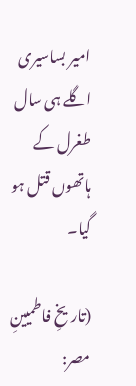امیر بساسیری اگلے ہی سال طغرل کے ہاتھوں قتل ہو گیا۔

(تاریخِ فاطمیینِ مصر: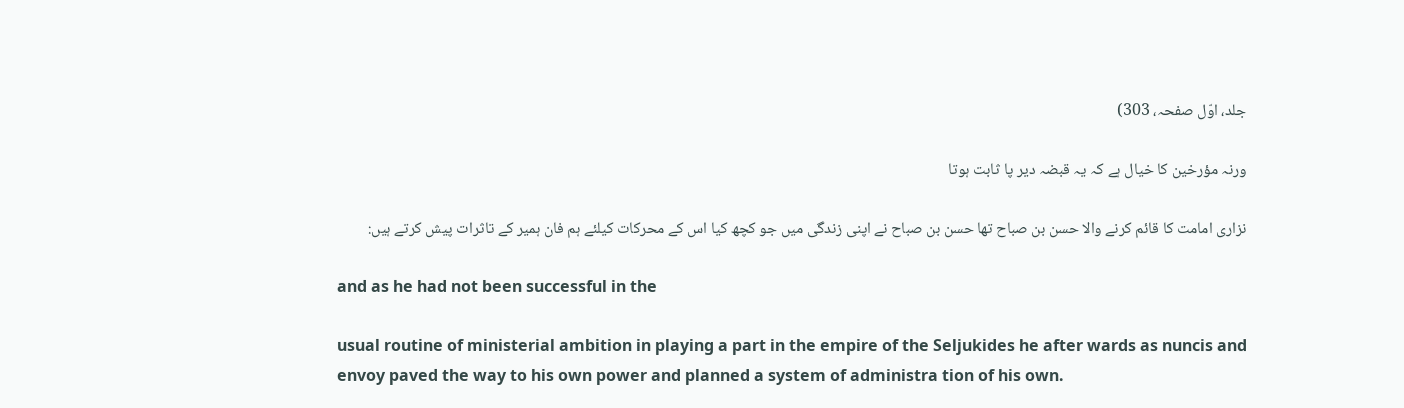جلد، اوّل صفحہ، 303)

ورنہ مؤرخین کا خیال ہے کہ یہ قبضہ دیر پا ثابت ہوتا

نزاری امامت کا قائم کرنے والا حسن بن صباح تھا حسن بن صباح نے اپنی زندگی میں جو کچھ کیا اس کے محرکات کیلئے ہم فان ہمیر کے تاثرات پیش کرتے ہیں:

and as he had not been successful in the

usual routine of ministerial ambition in playing a part in the empire of the Seljukides he after wards as nuncis and envoy paved the way to his own power and planned a system of administra tion of his own.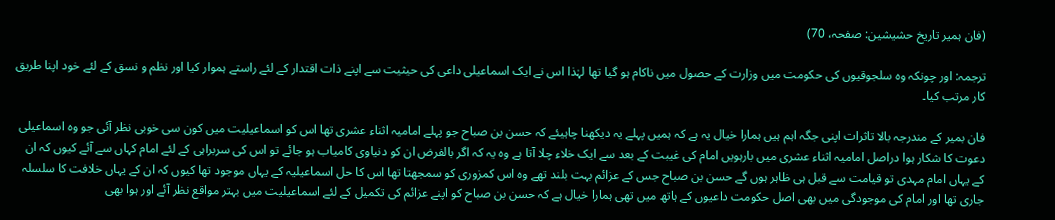(فان ہمیر تاریخ حشیشین: صفحہ، 70)

ترجمہ: اور چونکہ وہ سلجوقیوں کی حکومت میں وزارت کے حصول میں ناکام ہو گیا تھا لہٰذا اس نے ایک اسماعیلی داعی کی حیثیت سے اپنے ذات اقتدار کے لئے راستے ہموار کیا اور نظم و نسق کے لئے خود اپنا طریق کار مرتب کیا۔

فان بمیر کے مندرجہ بالا تاثرات اپنی جگہ اہم ہیں ہمارا خیال یہ ہے کہ ہمیں پہلے یہ دیکھنا چاہیئے کہ حسن بن صباح جو پہلے امامیہ اثناء عشری تھا اس کو اسماعیلیت میں کون سی خوبی نظر آئی جو وہ اسماعیلی دعوت کا شکار ہوا دراصل امامیہ اثناء عشری میں بارہویں امام کی غیبت کے بعد سے ایک خلاء چلا آتا ہے وہ یہ کہ اگر بالفرض ان کو دنیاوی کامیاب ہو جائے تو اس کی سربراہی کے لئے امام کہاں سے آئے کیوں کہ ان کے یہاں امام مہدی تو قیامت سے قبل ہی ظاہر ہوں گے حسن بن صباح جس کے عزائم بہت بلند تھے وہ اس کمزوری کو سمجھتا تھا اس کا حل اسماعیلیہ کے یہاں موجود تھا کیوں کہ ان کے یہاں خلافت کا سلسلہ جاری تھا اور امام کی موجودگی میں بھی اصل حکومت داعیوں کے ہاتھ میں تھی ہمارا خیال ہے کہ حسن بن صباح کو اپنے عزائم کی تکمیل کے لئے اسماعیلیت میں بہتر مواقع نظر آئے اور ہوا بھی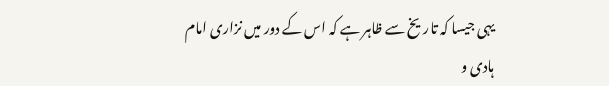یہی جیسا کہ تاریخ سے ظاہر ہے کہ اس کے دور میں نزاری امام ہادی و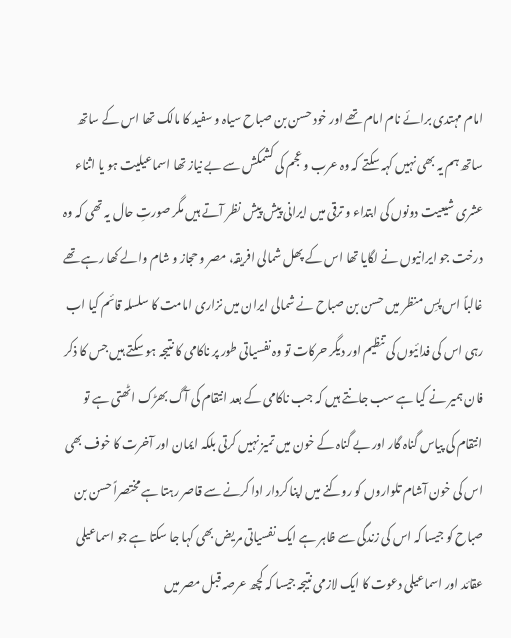امام مہتدی برائے نام امام تھے اور خود حسن بن صباح سیاہ و سفید کا مالک تھا اس کے ساتھ ساتھ ہم یہ بھی نہیں کہہ سکتے کہ وہ عرب و عجم کی کشمکش سے بے نیاز تھا اسماعیلیت ہو یا اثناء عشری شیعیت دونوں کی ابتداء و ترقی میں ایرانی پیش پیش نظر آتے ہیں مگر صورتِ حال یہ تھی کہ وہ درخت جو ایرانیوں نے لگایا تھا اس کے پھل شمالی افریقہ، مصر و حجاز و شام والے کھا رہے تھے غالباً اس پسِ منظر میں حسن بن صباح نے شمالی ایران میں نزاری امامت کا سلسلہ قائم کیا اب رہی اس کی فدائیوں کی تنظیم اور دیگر حرکات تو وہ نفسیاتی طور پر ناکامی کا نتیجہ ہو سکتے ہیں جس کا ذکر فان ہمیر نے کیا ہے سب جانتے ہیں کہ جب ناکامی کے بعد انتقام کی آگ بھڑک اٹھتی ہے تو انتقام کی پیاس گناہ گار اور بے گناہ کے خون میں تمیز نہیں کرتی بلکہ ایمان اور آخرت کا خوف بھی اس کی خون آشام تلواروں کو روکنے میں اپنا کردار ادا کرنے سے قاصر رہتا ہے مختصراً حسن بن صباح کو جیسا کہ اس کی زندگی سے ظاہر ہے ایک نفسیاتی مریض بھی کہا جا سکتا ہے جو اسماعیلی عقائد اور اسماعیلی دعوت کا ایک لازمی نتیجہ جیسا کہ کچھ عرصہ قبل مصر میں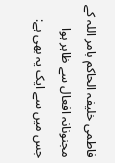فاطمی خلیفہ الحاکم بامر اللہ کے مجنونانہ افعال سے ظاہر ہوا جس میں سے ایک یہ بھی ہے: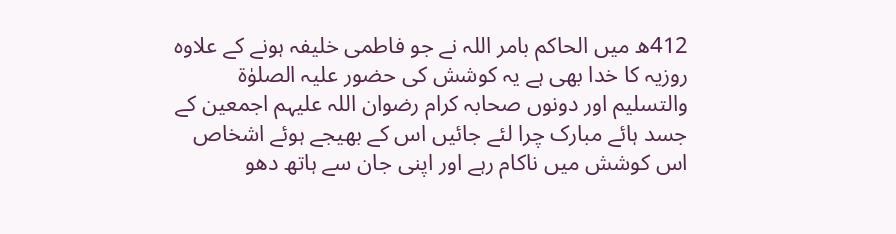412ھ میں الحاکم بامر اللہ نے جو فاطمی خلیفہ ہونے کے علاوہ روزیہ کا خدا بھی ہے یہ کوشش کی حضور علیہ الصلوٰۃ والتسلیم اور دونوں صحابہ کرام رضوان اللہ علیہم اجمعین کے جسد ہائے مبارک چرا لئے جائیں اس کے بھیجے ہوئے اشخاص اس کوشش میں ناکام رہے اور اپنی جان سے ہاتھ دھو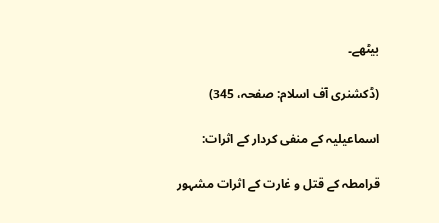بیٹھے۔

(ڈکشنری آف اسلام: صفحہ، 345)

اسماعیلیہ کے منفی کردار کے اثرات:

قرامطہ کے قتل و غارت کے اثرات مشہور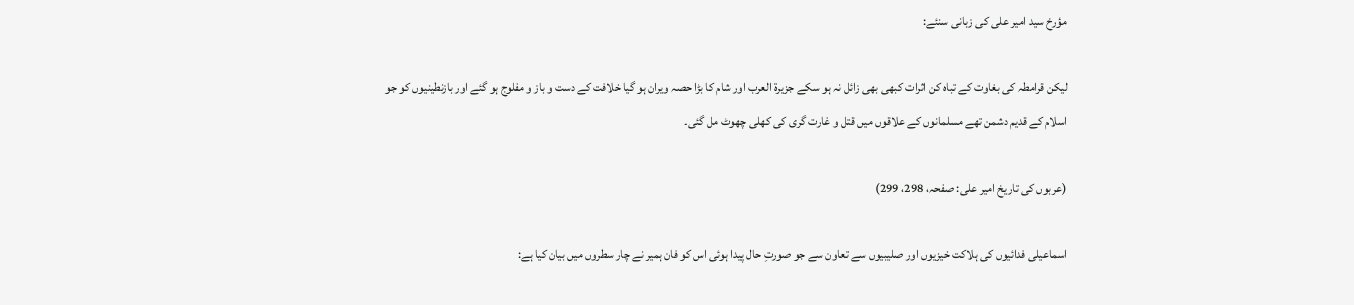مؤرخ سید امیر علی کی زبانی سنئے:

لیکن قرامطہ کی بغاوت کے تباہ کن اثرات کبھی بھی زائل نہ ہو سکے جزيرة العرب اور شام کا بڑا حصہ ویران ہو گیا خلافت کے دست و باز و مفلوج ہو گئے اور بازنطینیوں کو جو اسلام کے قدیم دشمن تھے مسلمانوں کے علاقوں میں قتل و غارت گری کی کھلی چھوٹ مل گئی۔

(عربوں کی تاریخ امیر علی: صفحہ، 298، 299)

اسماعیلی فدائیوں کی ہلاکت خیزیوں اور صلیبیوں سے تعاون سے جو صورتِ حال پیدا ہوئی اس کو فان ہمیر نے چار سطروں میں بیان کیا ہے: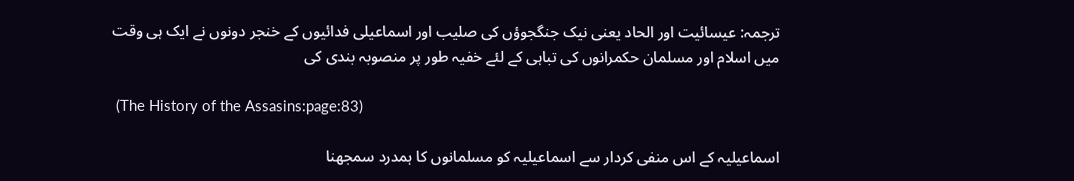ترجمہ: عیسائیت اور الحاد یعنی نیک جنگجوؤں کی صلیب اور اسماعیلی فدائیوں کے خنجر دونوں نے ایک ہی وقت میں اسلام اور مسلمان حکمرانوں کی تباہی کے لئے خفیہ طور پر منصوبہ بندی کی

 (The History of the Assasins:page:83)

اسماعیلیہ کے اس منفی کردار سے اسماعیلیہ کو مسلمانوں کا ہمدرد سمجھنا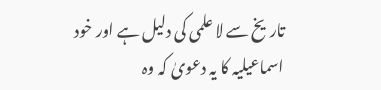تاریخ سے لا علمی کی دلیل ہے اور خود اسماعیلیہ کا یہ دعویٰ کہ وہ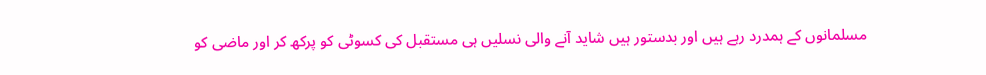مسلمانوں کے ہمدرد رہے ہیں اور بدستور ہیں شاید آنے والی نسلیں ہی مستقبل کی کسوٹی کو پرکھ کر اور ماضی کو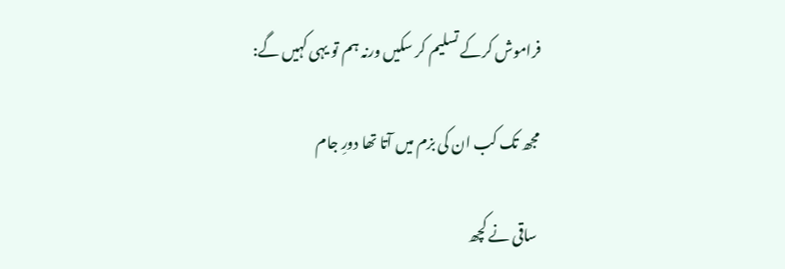فراموش کرکے تسلیم کر سکیں ورنہ ہم تو یہی کہیں گے:

مجھ تک کب ان کی بزم میں آتا تھا دورِ جام

 ساقی نے کچھ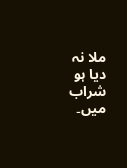ملا نہ دیا ہو شراب میں۔